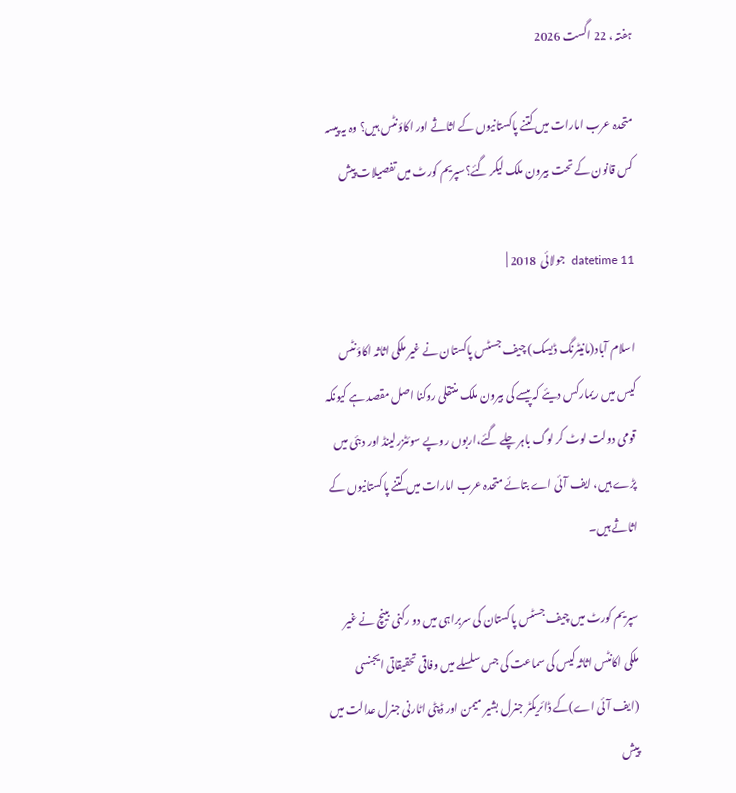ہفتہ ، 22 اگست 2026

متحدہ عرب امارات میں کتنے پاکستانیوں کے اثاثے اور اکاؤنٹس ہیں؟ وہ یہ پیسہ کس قانون کے تحت بیرون ملک لیکر گئے؟سپریم کورٹ میں تفصیلات پیش

datetime 11  جولائی  2018 |

اسلام آباد(مانیٹرنگ ڈیسک) چیف جسٹس پاکستان نے غیر ملکی اثاثہ اکاؤنٹس کیس میں ریمارکس دیئے کہ پیسے کی بیرون ملک منتقلی روکنا اصل مقصد ہے کیونکہ قومی دولت لوٹ کر لوگ باہر چلے گئے،اربوں روپے سوئٹزرلینڈ اور دبئی میں پڑے ہیں، ایف آئی اے بتائے متحدہ عرب امارات میں کتنے پاکستانیوں کے اثاثے ہیں۔

سپریم کورٹ میں چیف جسٹس پاکستان کی سربراہی میں دو رکنی بینچ نے غیر ملکی اکانٹس اثاثہ کیس کی سماعت کی جس سلسلے میں وفاقی تحقیقاتی ایجنسی (ایف آئی اے)کے ڈائریکٹر جنرل بشیر میمن اور ڈپٹی اٹارنی جنرل عدالت میں پیش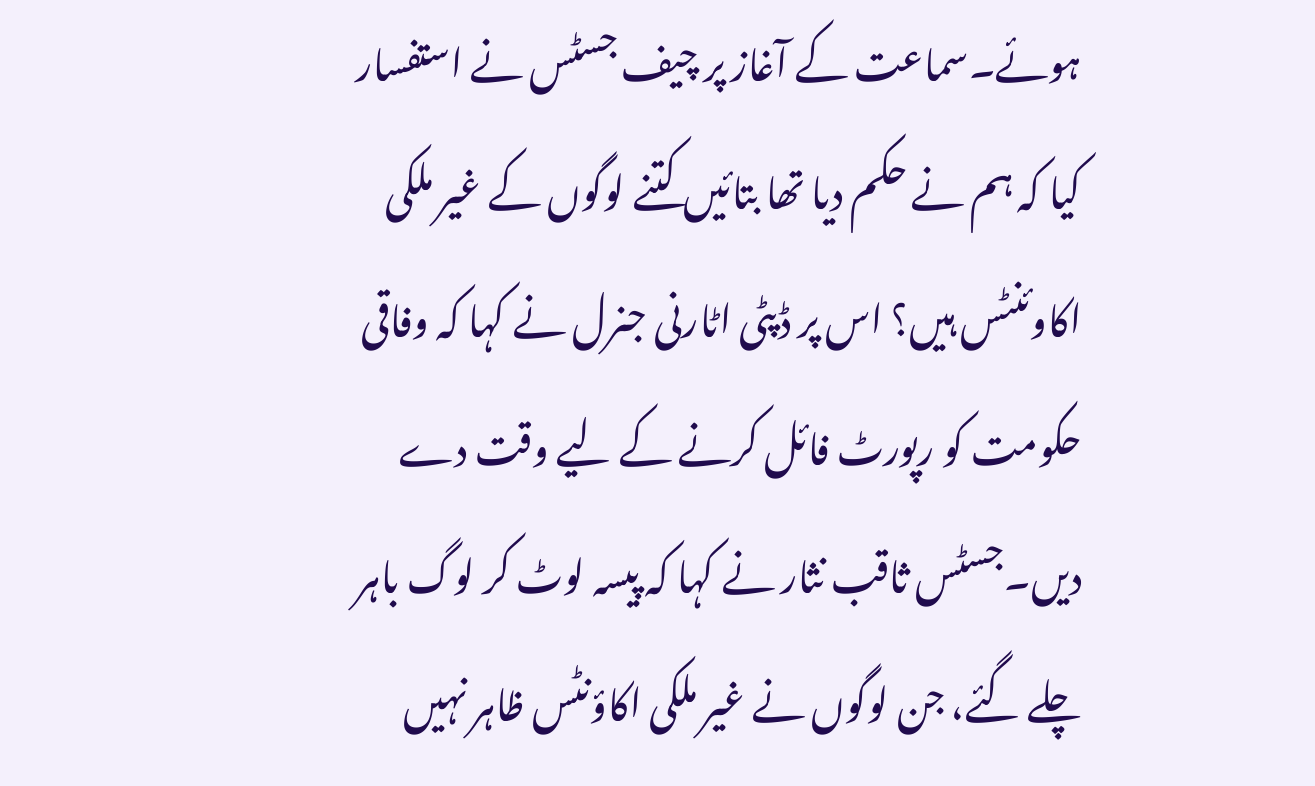ہوئے۔سماعت کے آغاز پر چیف جسٹس نے استفسار کیا کہ ہم نے حکم دیا تھا بتائیں کتنے لوگوں کے غیر ملکی اکاوئنٹس ہیں؟ اس پر ڈپٹی اٹارنی جنرل نے کہا کہ وفاقی حکومت کو رپورٹ فائل کرنے کے لیے وقت دے دیں۔جسٹس ثاقب نثار نے کہا کہ پیسہ لوٹ کر لوگ باہر چلے گئے، جن لوگوں نے غیر ملکی اکاؤنٹس ظاہر نہیں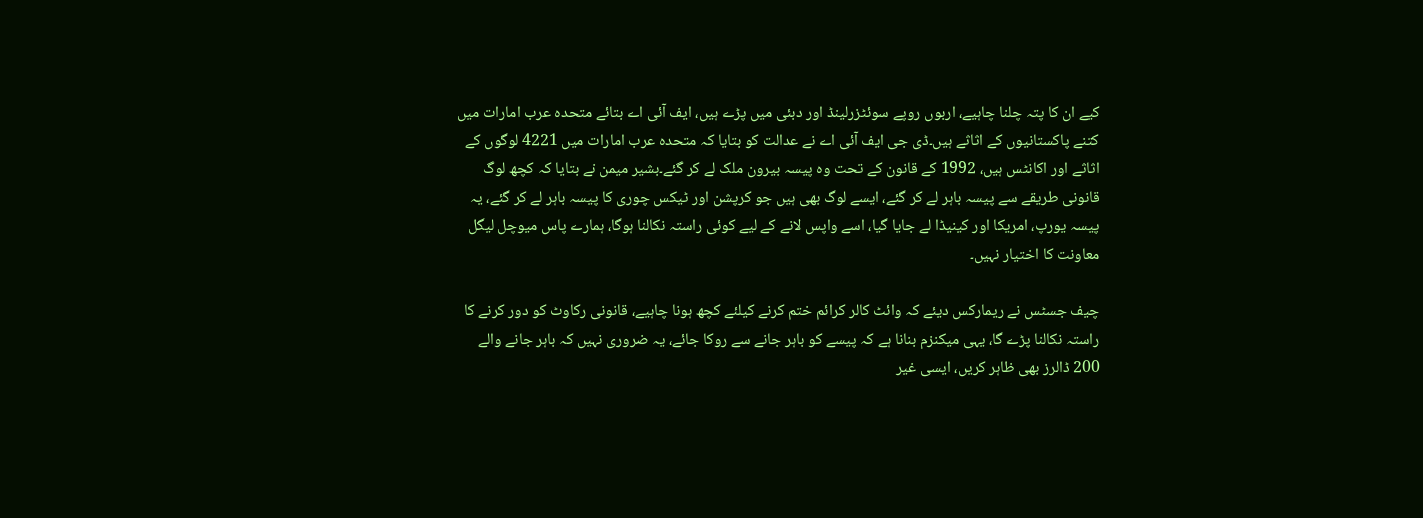کیے ان کا پتہ چلنا چاہیے، اربوں روپے سوئٹزرلینڈ اور دبئی میں پڑے ہیں، ایف آئی اے بتائے متحدہ عرب امارات میں کتنے پاکستانیوں کے اثاثے ہیں۔ڈی جی ایف آئی اے نے عدالت کو بتایا کہ متحدہ عرب امارات میں 4221 لوگوں کے اثاثے اور اکانٹس ہیں، 1992 کے قانون کے تحت وہ پیسہ بیرون ملک لے کر گئے۔بشیر میمن نے بتایا کہ کچھ لوگ قانونی طریقے سے پیسہ باہر لے کر گئے، ایسے لوگ بھی ہیں جو کرپشن اور ٹیکس چوری کا پیسہ باہر لے کر گئے، یہ پیسہ یورپ، امریکا اور کینیڈا لے جایا گیا، اسے واپس لانے کے لیے کوئی راستہ نکالنا ہوگا، ہمارے پاس میوچل لیگل معاونت کا اختیار نہیں۔

چیف جسٹس نے ریمارکس دیئے کہ وائٹ کالر کرائم ختم کرنے کیلئے کچھ ہونا چاہیے، قانونی رکاوٹ کو دور کرنے کا راستہ نکالنا پڑے گا، یہی میکنزم بنانا ہے کہ پیسے کو باہر جانے سے روکا جائے، یہ ضروری نہیں کہ باہر جانے والے 200 ڈالرز بھی ظاہر کریں، ایسی غیر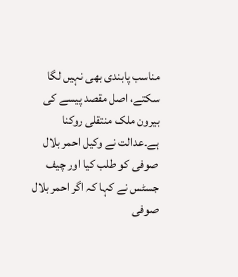مناسب پابندی بھی نہیں لگا سکتے، اصل مقصد پیسے کی بیرون ملک منتقلی روکنا ہے۔عدالت نے وکیل احمر بلال صوفی کو طلب کیا اور چیف جسٹس نے کہا کہ اگر احمر بلال صوفی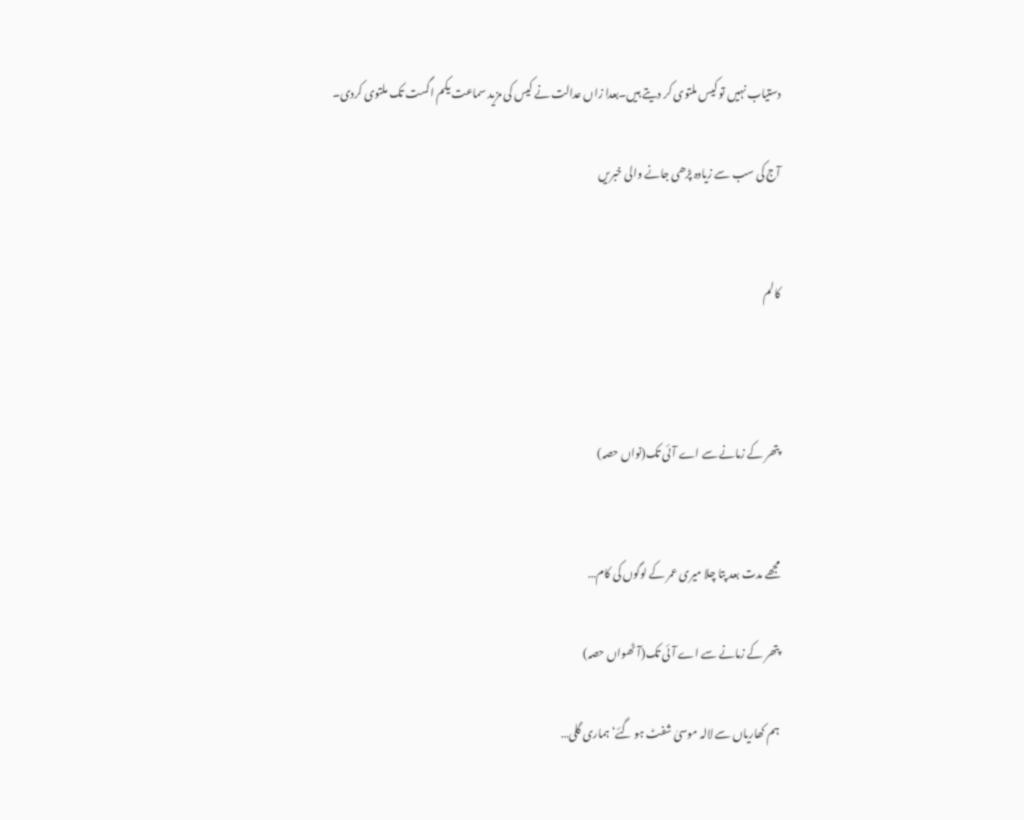دستیاب نہیں تو کیس ملتوی کر دیتے ہیں۔بعدا زاں عدالت نے کیس کی مزید سماعت یکم اگست تک ملتوی کردی۔

آج کی سب سے زیادہ پڑھی جانے والی خبریں


کالم



پتھر کے زمانے سے اے آئی تک(نواں حصہ)


مجھے مدت بعد پتا چلا میری عمر کے لوگوں کی کام…

پتھر کے زمانے سے اے آئی تک(آٹھواں حصہ)

ہم کھاریاں سے لالہ موسیٰ شفٹ ہو گئے‘ ہماری گلی…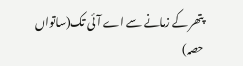پتھر کے زمانے سے اے آئی تک(ساتواں حصہ)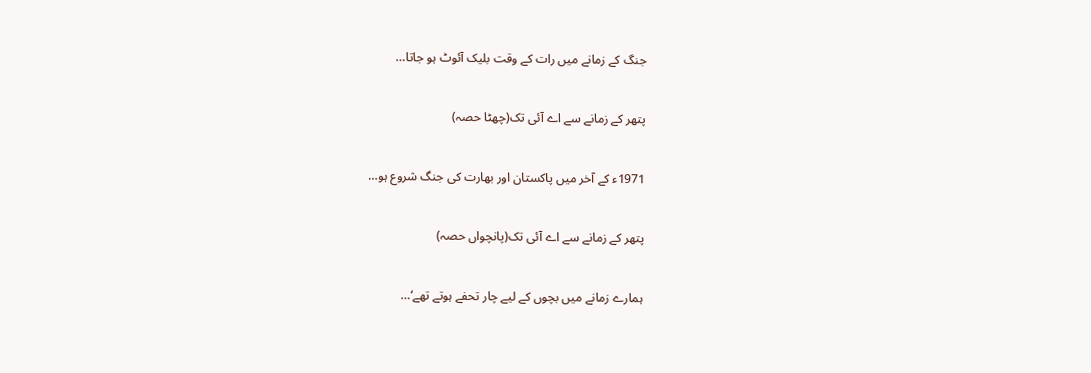جنگ کے زمانے میں رات کے وقت بلیک آئوٹ ہو جاتا…

پتھر کے زمانے سے اے آئی تک(چھٹا حصہ)

1971ء کے آخر میں پاکستان اور بھارت کی جنگ شروع ہو…

پتھر کے زمانے سے اے آئی تک(پانچواں حصہ)

ہمارے زمانے میں بچوں کے لیے چار تحفے ہوتے تھے‘…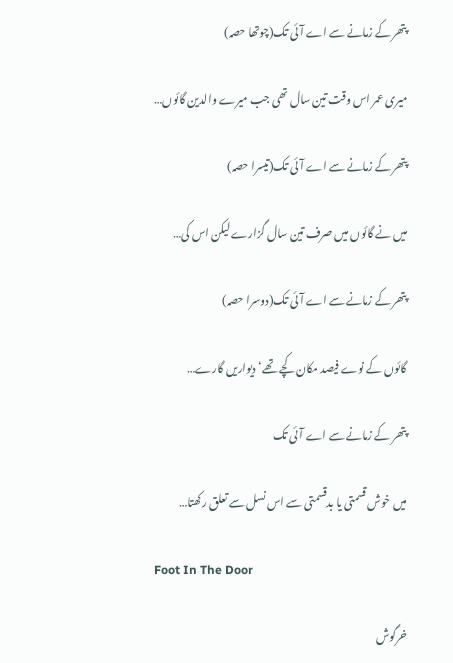پتھر کے زمانے سے اے آئی تک(چوتھا حصہ)

میری عمر اس وقت تین سال تھی جب میرے والدین گائوں…

پتھر کے زمانے سے اے آئی تک(تیسرا حصہ)

میں نے گائوں میں صرف تین سال گزارے لیکن اس کی…

پتھر کے زمانے سے اے آئی تک(دوسرا حصہ)

گائوں کے نوے فیصد مکان کچے تھے‘ دیواریں گارے…

پتھر کے زمانے سے اے آئی تک

میں خوش قسمتی یا بدقسمتی سے اس نسل سے تعلق رکھتا…

Foot In The Door

خرگوش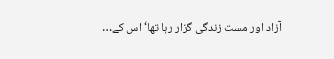آزاد اور مست زندگی گزار رہا تھا‘ اس کے…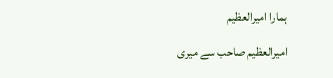ہمارا امیرالعظیم

امیرالعظیم صاحب سے میری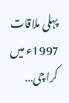پہلی ملاقات 1997ء میں کراچی…